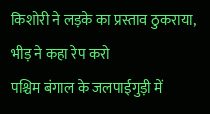किशोरी ने लड़के का प्रस्ताव ठुकराया, भीड़ ने कहा रेप करो
पश्चिम बंगाल के जलपाईगुड़ी में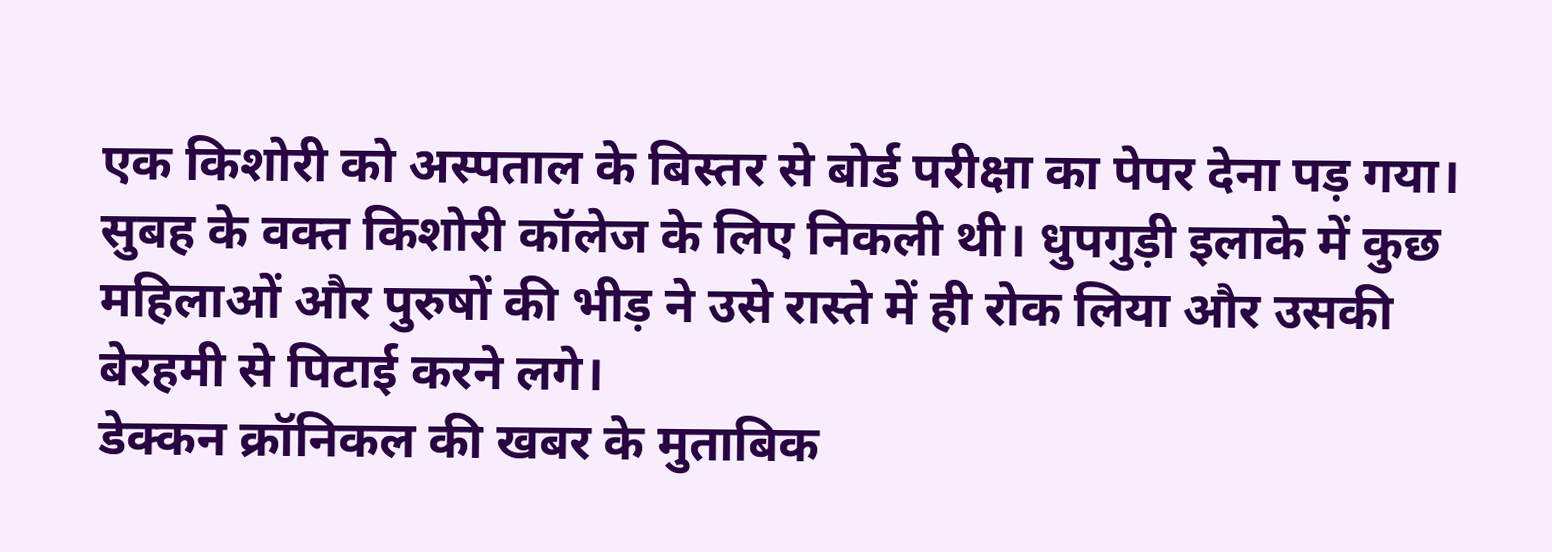एक किशोरी को अस्पताल के बिस्तर से बोर्ड परीक्षा का पेपर देना पड़ गया। सुबह के वक्त किशोरी कॉलेज के लिए निकली थी। धुपगुड़ी इलाके में कुछ महिलाओं और पुरुषों की भीड़ ने उसे रास्ते में ही रोक लिया और उसकी बेरहमी से पिटाई करने लगे।
डेक्कन क्रॉनिकल की खबर के मुताबिक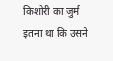किशोरी का जुर्म इतना था कि उसने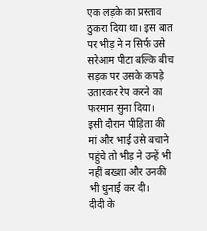एक लड़के का प्रस्ताव ठुकरा दिया था। इस बात पर भीड़ ने न सिर्फ उसे सरेआम पीटा बल्कि बीच सड़क पर उसके कपड़े उतारकर रेप करने का फरमान सुना दिया।
इसी दौरान पीड़िता की मां और भाई उसे बचाने पहुंचे तो भीड़ ने उन्हें भी नहीं बख्शा और उनकी भी धुनाई कर दी।
दीदी के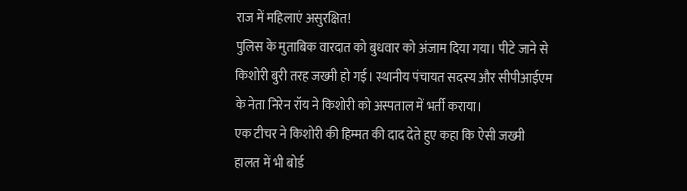राज में महिलाएं असुरक्षित!
पुलिस के मुताबिक वारदात को बुधवार को अंजाम दिया गया। पीटे जाने से किशोरी बुरी तरह जख्मी हो गई। स्थानीय पंचायत सदस्य और सीपीआईएम के नेता निरेन रॉय ने किशोरी को अस्पताल में भर्ती कराया।
एक टीचर ने किशोरी की हिम्मत की दाद देते हुए कहा कि ऐसी जख्मी हालत में भी बोर्ड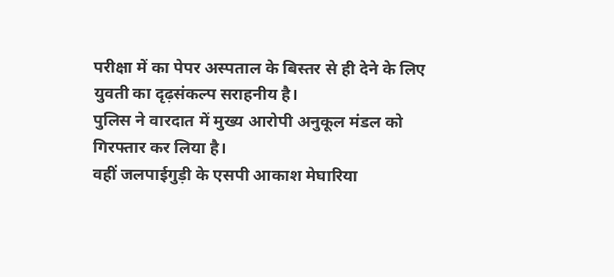परीक्षा में का पेपर अस्पताल के बिस्तर से ही देने के लिए युवती का दृढ़संकल्प सराहनीय है।
पुलिस ने वारदात में मुख्य आरोपी अनुकूल मंडल को गिरफ्तार कर लिया है।
वहीं जलपाईगुड़ी के एसपी आकाश मेघारिया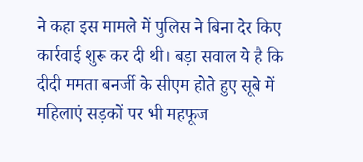ने कहा इस मामले में पुलिस ने बिना देर किए कार्रवाई शुरू कर दी थी। बड़ा सवाल ये है कि दीदी ममता बनर्जी के सीएम होते हुए सूबे में महिलाएं सड़कों पर भी महफूज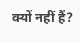क्यों नहीं हैं?